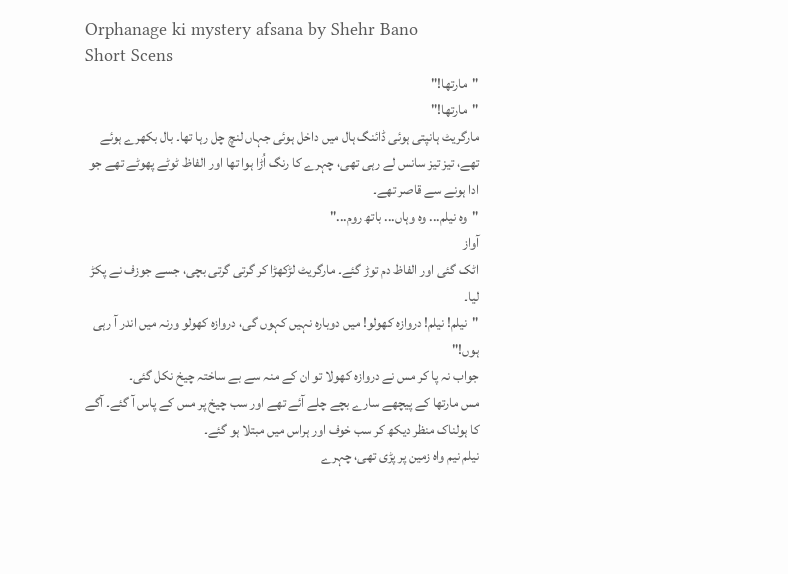Orphanage ki mystery afsana by Shehr Bano
Short Scens
"مارتھا!"
"مارتھا!"
مارگریٹ ہانپتی ہوئی ڈائنگ ہال میں داخل ہوئی جہاں لنچ چل رہا تھا۔ بال بکھرے ہوئے تھے، تیز تیز سانس لے رہی تھی، چہرے کا رنگ اُڑا ہوا تھا اور الفاظ ٹوٹے پھوٹے تھے جو ادا ہونے سے قاصر تھے۔
"وہ نیلم... وہ وہاں... باتھ روم..."
آواز
اٹک گئی اور الفاظ دم توڑ گئے۔ مارگریٹ لڑکھڑا کر گرتی گرتی بچی، جسے جوزف نے پکڑ لیا۔
"نیلم! نیلم! دروازہ کھولو! میں دوبارہ نہیں کہوں گی، دروازہ کھولو ورنہ میں اندر آ رہی ہوں!"
جواب نہ پا کر مس نے دروازہ کھولا تو ان کے منہ سے بے ساختہ چیخ نکل گئی۔
مس مارتھا کے پیچھے سارے بچے چلے آئے تھے اور سب چیخ پر مس کے پاس آ گئے۔ آگے کا ہولناک منظر دیکھ کر سب خوف اور ہراس میں مبتلا ہو گئے۔
نیلم نیم واہ زمین پر پڑی تھی، چہرے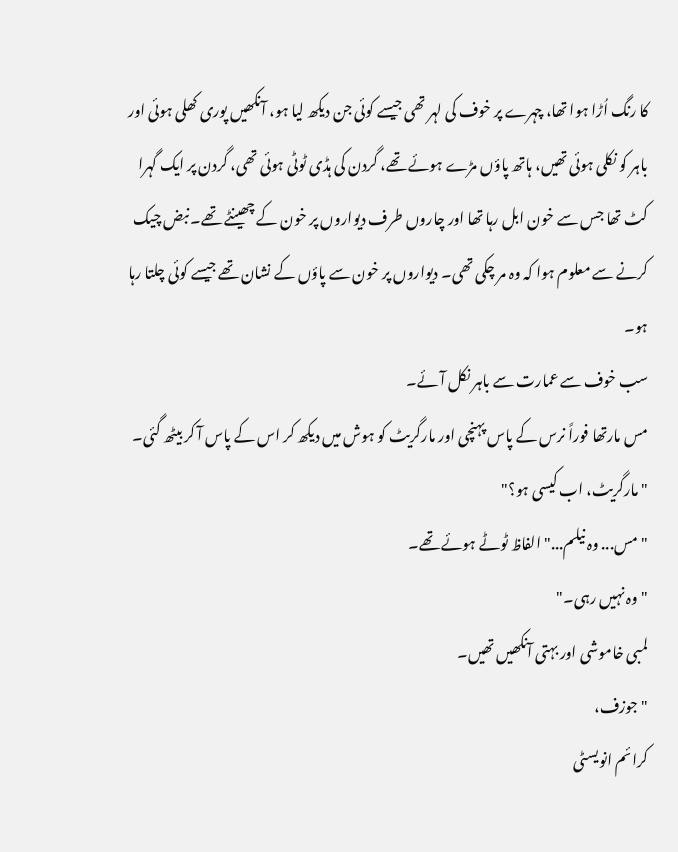کا رنگ اُڑا ہوا تھا، چہرے پر خوف کی لہر تھی جیسے کوئی جن دیکھ لیا ہو، آنکھیں پوری کھلی ہوئی اور باہر کو نکلی ہوئی تھیں، ہاتھ پاؤں مڑے ہوئے تھے، گردن کی ہڈی ٹوٹی ہوئی تھی، گردن پر ایک گہرا کٹ تھا جس سے خون ابل رہا تھا اور چاروں طرف دیواروں پر خون کے چھینٹے تھے۔ نبض چیک کرنے سے معلوم ہوا کہ وہ مر چکی تھی۔ دیواروں پر خون سے پاؤں کے نشان تھے جیسے کوئی چلتا رہا ہو۔
سب خوف سے عمارت سے باہر نکل آئے۔
مس مارتھا فوراً نرس کے پاس پہنچی اور مارگریٹ کو ہوش میں دیکھ کر اس کے پاس آ کر بیٹھ گئی۔
"مارگریٹ، اب کیسی ہو؟"
"مس... وہ نیلم..." الفاظ ٹوٹے ہوئے تھے۔
"وہ نہیں رہی۔"
لمبی خاموشی اور بہتی آنکھیں تھیں۔
"جوزف،
کرائم انویسٹی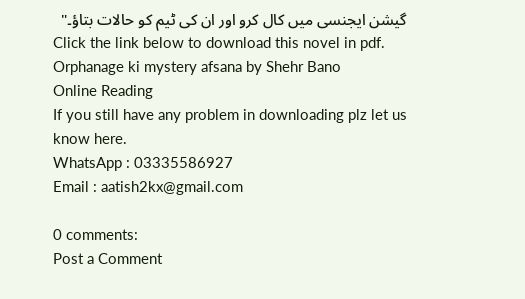گیشن ایجنسی میں کال کرو اور ان کی ٹیم کو حالات بتاؤ۔"
Click the link below to download this novel in pdf.
Orphanage ki mystery afsana by Shehr Bano
Online Reading
If you still have any problem in downloading plz let us know here.
WhatsApp : 03335586927
Email : aatish2kx@gmail.com

0 comments:
Post a Comment